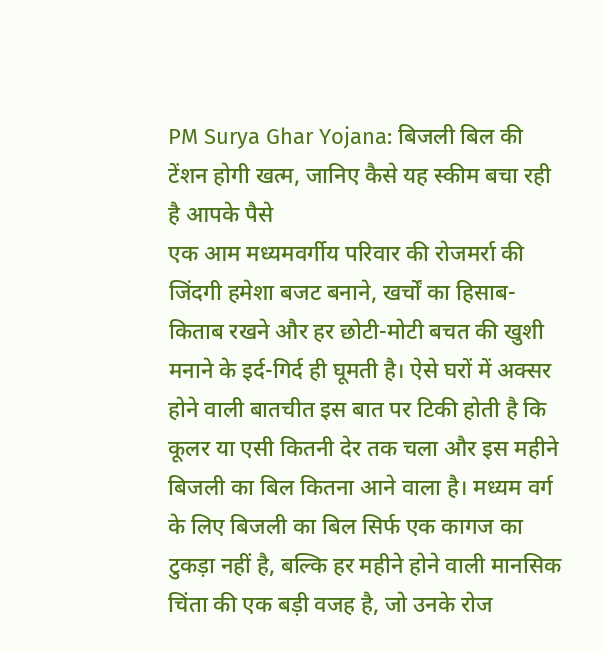PM Surya Ghar Yojana: बिजली बिल की टेंशन होगी खत्म, जानिए कैसे यह स्कीम बचा रही है आपके पैसे
एक आम मध्यमवर्गीय परिवार की रोजमर्रा की जिंदगी हमेशा बजट बनाने, खर्चों का हिसाब-किताब रखने और हर छोटी-मोटी बचत की खुशी मनाने के इर्द-गिर्द ही घूमती है। ऐसे घरों में अक्सर होने वाली बातचीत इस बात पर टिकी होती है कि कूलर या एसी कितनी देर तक चला और इस महीने बिजली का बिल कितना आने वाला है। मध्यम वर्ग के लिए बिजली का बिल सिर्फ एक कागज का टुकड़ा नहीं है, बल्कि हर महीने होने वाली मानसिक चिंता की एक बड़ी वजह है, जो उनके रोज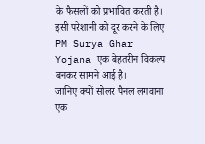के फैसलों को प्रभावित करती है। इसी परेशानी को दूर करने के लिए PM Surya Ghar Yojana एक बेहतरीन विकल्प बनकर सामने आई है।
जानिए क्यों सोलर पैनल लगवाना एक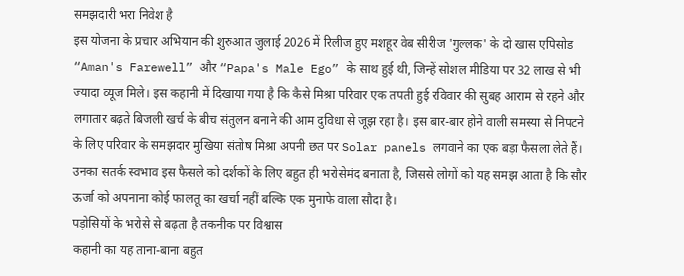समझदारी भरा निवेश है
इस योजना के प्रचार अभियान की शुरुआत जुलाई 2026 में रिलीज हुए मशहूर वेब सीरीज 'गुल्लक' के दो खास एपिसोड “Aman's Farewell” और “Papa's Male Ego” के साथ हुई थी, जिन्हें सोशल मीडिया पर 32 लाख से भी ज्यादा व्यूज मिले। इस कहानी में दिखाया गया है कि कैसे मिश्रा परिवार एक तपती हुई रविवार की सुबह आराम से रहने और लगातार बढ़ते बिजली खर्च के बीच संतुलन बनाने की आम दुविधा से जूझ रहा है। इस बार-बार होने वाली समस्या से निपटने के लिए परिवार के समझदार मुखिया संतोष मिश्रा अपनी छत पर Solar panels लगवाने का एक बड़ा फैसला लेते हैं। उनका सतर्क स्वभाव इस फैसले को दर्शकों के लिए बहुत ही भरोसेमंद बनाता है, जिससे लोगों को यह समझ आता है कि सौर ऊर्जा को अपनाना कोई फालतू का खर्चा नहीं बल्कि एक मुनाफे वाला सौदा है।
पड़ोसियों के भरोसे से बढ़ता है तकनीक पर विश्वास
कहानी का यह ताना-बाना बहुत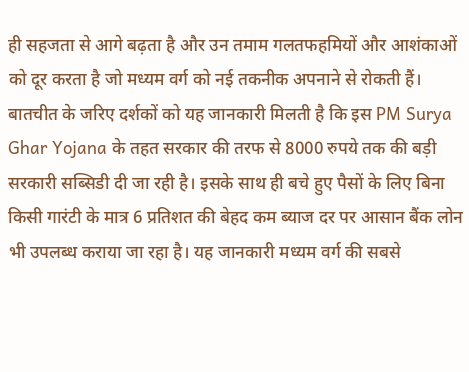ही सहजता से आगे बढ़ता है और उन तमाम गलतफहमियों और आशंकाओं को दूर करता है जो मध्यम वर्ग को नई तकनीक अपनाने से रोकती हैं। बातचीत के जरिए दर्शकों को यह जानकारी मिलती है कि इस PM Surya Ghar Yojana के तहत सरकार की तरफ से 8000 रुपये तक की बड़ी सरकारी सब्सिडी दी जा रही है। इसके साथ ही बचे हुए पैसों के लिए बिना किसी गारंटी के मात्र 6 प्रतिशत की बेहद कम ब्याज दर पर आसान बैंक लोन भी उपलब्ध कराया जा रहा है। यह जानकारी मध्यम वर्ग की सबसे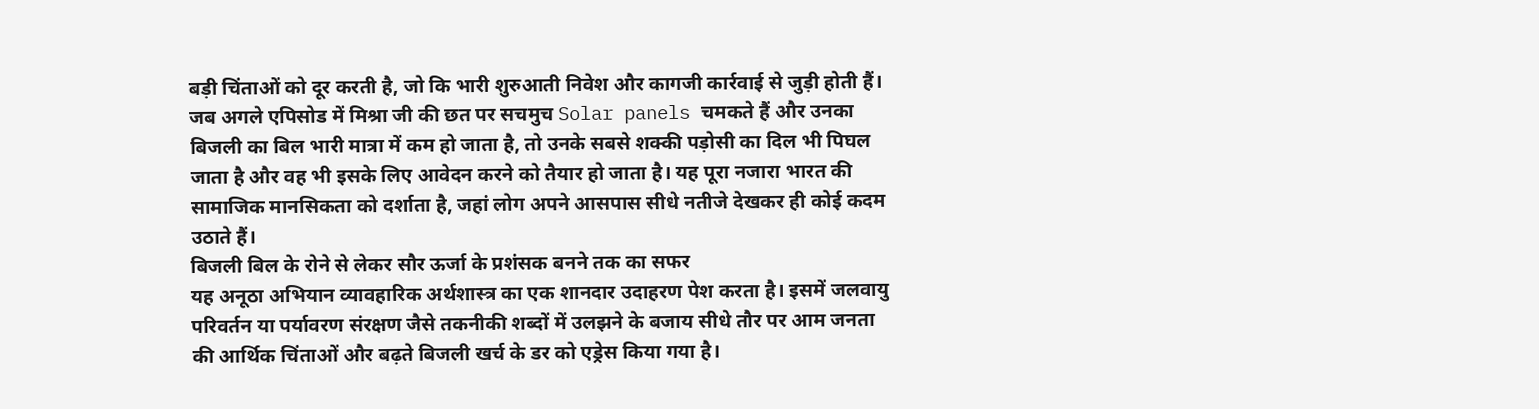बड़ी चिंताओं को दूर करती है, जो कि भारी शुरुआती निवेश और कागजी कार्रवाई से जुड़ी होती हैं। जब अगले एपिसोड में मिश्रा जी की छत पर सचमुच Solar panels चमकते हैं और उनका बिजली का बिल भारी मात्रा में कम हो जाता है, तो उनके सबसे शक्की पड़ोसी का दिल भी पिघल जाता है और वह भी इसके लिए आवेदन करने को तैयार हो जाता है। यह पूरा नजारा भारत की सामाजिक मानसिकता को दर्शाता है, जहां लोग अपने आसपास सीधे नतीजे देखकर ही कोई कदम उठाते हैं।
बिजली बिल के रोने से लेकर सौर ऊर्जा के प्रशंसक बनने तक का सफर
यह अनूठा अभियान व्यावहारिक अर्थशास्त्र का एक शानदार उदाहरण पेश करता है। इसमें जलवायु परिवर्तन या पर्यावरण संरक्षण जैसे तकनीकी शब्दों में उलझने के बजाय सीधे तौर पर आम जनता की आर्थिक चिंताओं और बढ़ते बिजली खर्च के डर को एड्रेस किया गया है।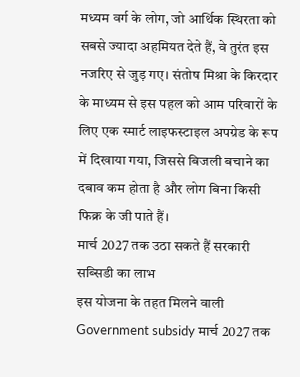मध्यम वर्ग के लोग, जो आर्थिक स्थिरता को सबसे ज्यादा अहमियत देते हैं, वे तुरंत इस नजरिए से जुड़ गए। संतोष मिश्रा के किरदार के माध्यम से इस पहल को आम परिवारों के लिए एक स्मार्ट लाइफस्टाइल अपग्रेड के रूप में दिखाया गया, जिससे बिजली बचाने का दबाव कम होता है और लोग बिना किसी फिक्र के जी पाते हैं।
मार्च 2027 तक उठा सकते हैं सरकारी सब्सिडी का लाभ
इस योजना के तहत मिलने वाली Government subsidy मार्च 2027 तक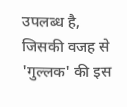उपलब्ध है, जिसकी वजह से 'गुल्लक' की इस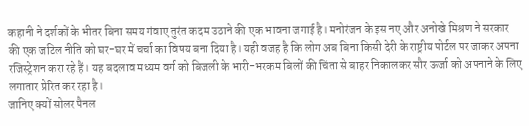कहानी ने दर्शकों के भीतर बिना समय गंवाए तुरंत कदम उठाने की एक भावना जगाई है। मनोरंजन के इस नए और अनोखे मिश्रण ने सरकार की एक जटिल नीति को घर-घर में चर्चा का विषय बना दिया है। यही वजह है कि लोग अब बिना किसी देरी के राष्ट्रीय पोर्टल पर जाकर अपना रजिस्ट्रेशन करा रहे हैं। यह बदलाव मध्यम वर्ग को बिजली के भारी-भरकम बिलों की चिंता से बाहर निकालकर सौर ऊर्जा को अपनाने के लिए लगातार प्रेरित कर रहा है।
जानिए क्यों सोलर पैनल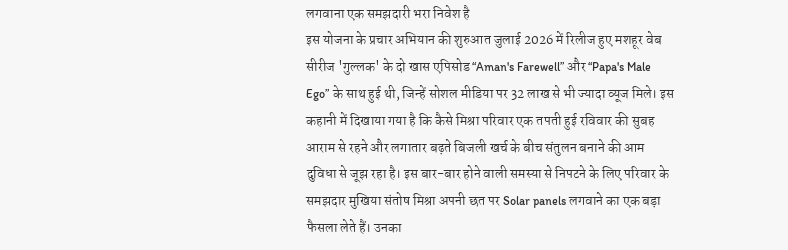लगवाना एक समझदारी भरा निवेश है
इस योजना के प्रचार अभियान की शुरुआत जुलाई 2026 में रिलीज हुए मशहूर वेब सीरीज 'गुल्लक' के दो खास एपिसोड “Aman's Farewell” और “Papa's Male Ego” के साथ हुई थी, जिन्हें सोशल मीडिया पर 32 लाख से भी ज्यादा व्यूज मिले। इस कहानी में दिखाया गया है कि कैसे मिश्रा परिवार एक तपती हुई रविवार की सुबह आराम से रहने और लगातार बढ़ते बिजली खर्च के बीच संतुलन बनाने की आम दुविधा से जूझ रहा है। इस बार-बार होने वाली समस्या से निपटने के लिए परिवार के समझदार मुखिया संतोष मिश्रा अपनी छत पर Solar panels लगवाने का एक बड़ा फैसला लेते हैं। उनका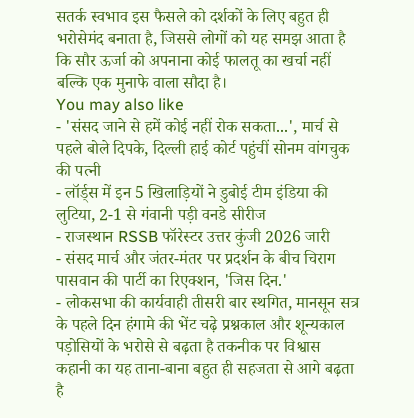सतर्क स्वभाव इस फैसले को दर्शकों के लिए बहुत ही भरोसेमंद बनाता है, जिससे लोगों को यह समझ आता है कि सौर ऊर्जा को अपनाना कोई फालतू का खर्चा नहीं बल्कि एक मुनाफे वाला सौदा है।
You may also like
- 'संसद जाने से हमें कोई नहीं रोक सकता...', मार्च से पहले बोले दिपके, दिल्ली हाई कोर्ट पहुंचीं सोनम वांगचुक की पत्नी
- लॉर्ड्स में इन 5 खिलाड़ियों ने डुबोई टीम इंडिया की लुटिया, 2-1 से गंवानी पड़ी वनडे सीरीज
- राजस्थान RSSB फॉरेस्टर उत्तर कुंजी 2026 जारी
- संसद मार्च और जंतर-मंतर पर प्रदर्शन के बीच चिराग पासवान की पार्टी का रिएक्शन, 'जिस दिन.'
- लोकसभा की कार्यवाही तीसरी बार स्थगित, मानसून सत्र के पहले दिन हंगामे की भेंट चढ़े प्रश्नकाल और शून्यकाल
पड़ोसियों के भरोसे से बढ़ता है तकनीक पर विश्वास
कहानी का यह ताना-बाना बहुत ही सहजता से आगे बढ़ता है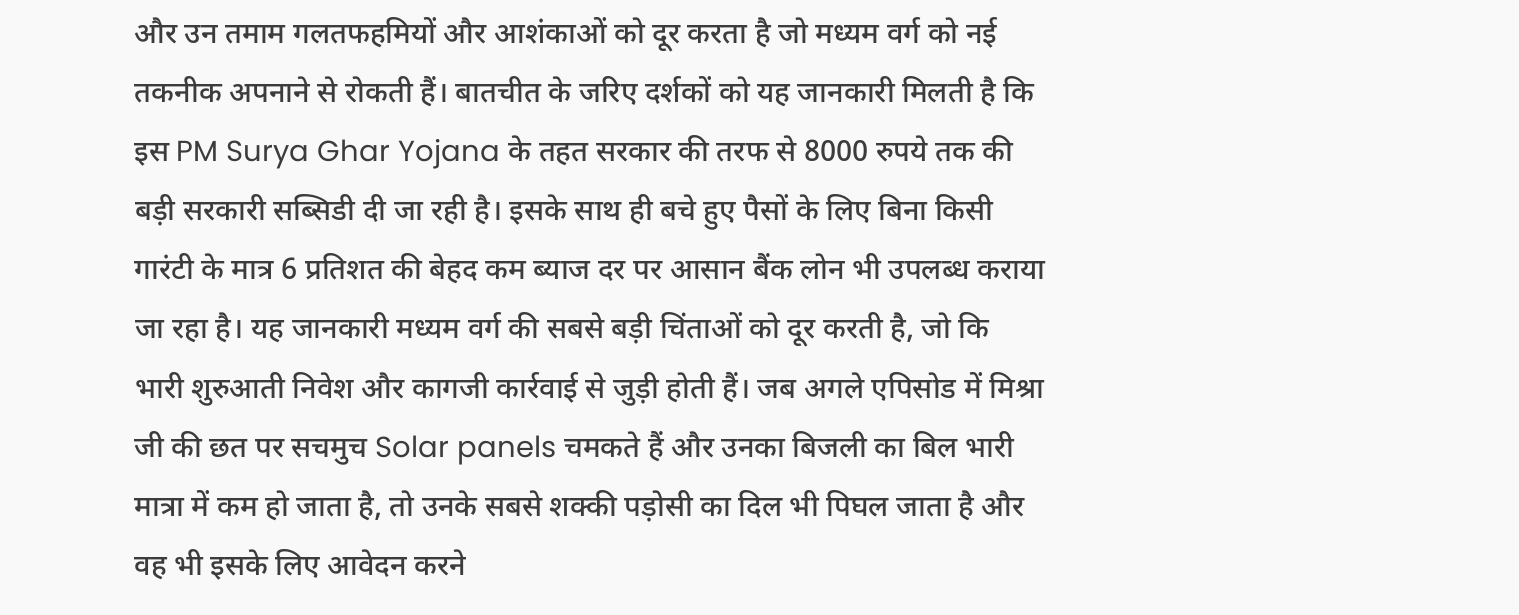और उन तमाम गलतफहमियों और आशंकाओं को दूर करता है जो मध्यम वर्ग को नई तकनीक अपनाने से रोकती हैं। बातचीत के जरिए दर्शकों को यह जानकारी मिलती है कि इस PM Surya Ghar Yojana के तहत सरकार की तरफ से 8000 रुपये तक की बड़ी सरकारी सब्सिडी दी जा रही है। इसके साथ ही बचे हुए पैसों के लिए बिना किसी गारंटी के मात्र 6 प्रतिशत की बेहद कम ब्याज दर पर आसान बैंक लोन भी उपलब्ध कराया जा रहा है। यह जानकारी मध्यम वर्ग की सबसे बड़ी चिंताओं को दूर करती है, जो कि भारी शुरुआती निवेश और कागजी कार्रवाई से जुड़ी होती हैं। जब अगले एपिसोड में मिश्रा जी की छत पर सचमुच Solar panels चमकते हैं और उनका बिजली का बिल भारी मात्रा में कम हो जाता है, तो उनके सबसे शक्की पड़ोसी का दिल भी पिघल जाता है और वह भी इसके लिए आवेदन करने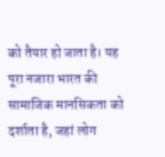को तैयार हो जाता है। यह पूरा नजारा भारत की सामाजिक मानसिकता को दर्शाता है, जहां लोग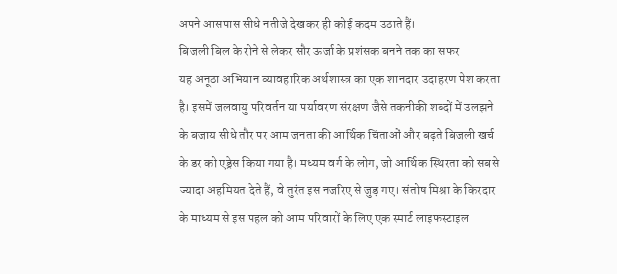अपने आसपास सीधे नतीजे देखकर ही कोई कदम उठाते हैं।
बिजली बिल के रोने से लेकर सौर ऊर्जा के प्रशंसक बनने तक का सफर
यह अनूठा अभियान व्यावहारिक अर्थशास्त्र का एक शानदार उदाहरण पेश करता है। इसमें जलवायु परिवर्तन या पर्यावरण संरक्षण जैसे तकनीकी शब्दों में उलझने के बजाय सीधे तौर पर आम जनता की आर्थिक चिंताओं और बढ़ते बिजली खर्च के डर को एड्रेस किया गया है। मध्यम वर्ग के लोग, जो आर्थिक स्थिरता को सबसे ज्यादा अहमियत देते हैं, वे तुरंत इस नजरिए से जुड़ गए। संतोष मिश्रा के किरदार के माध्यम से इस पहल को आम परिवारों के लिए एक स्मार्ट लाइफस्टाइल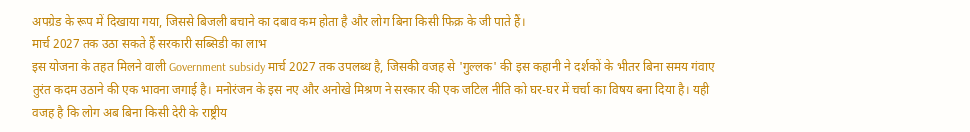अपग्रेड के रूप में दिखाया गया, जिससे बिजली बचाने का दबाव कम होता है और लोग बिना किसी फिक्र के जी पाते हैं।
मार्च 2027 तक उठा सकते हैं सरकारी सब्सिडी का लाभ
इस योजना के तहत मिलने वाली Government subsidy मार्च 2027 तक उपलब्ध है, जिसकी वजह से 'गुल्लक' की इस कहानी ने दर्शकों के भीतर बिना समय गंवाए तुरंत कदम उठाने की एक भावना जगाई है। मनोरंजन के इस नए और अनोखे मिश्रण ने सरकार की एक जटिल नीति को घर-घर में चर्चा का विषय बना दिया है। यही वजह है कि लोग अब बिना किसी देरी के राष्ट्रीय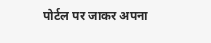पोर्टल पर जाकर अपना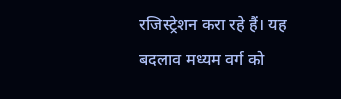रजिस्ट्रेशन करा रहे हैं। यह बदलाव मध्यम वर्ग को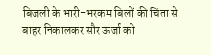बिजली के भारी-भरकम बिलों की चिंता से बाहर निकालकर सौर ऊर्जा को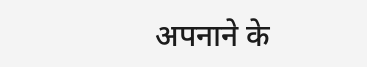अपनाने के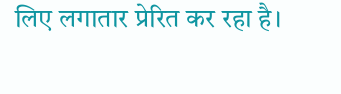लिए लगातार प्रेरित कर रहा है।